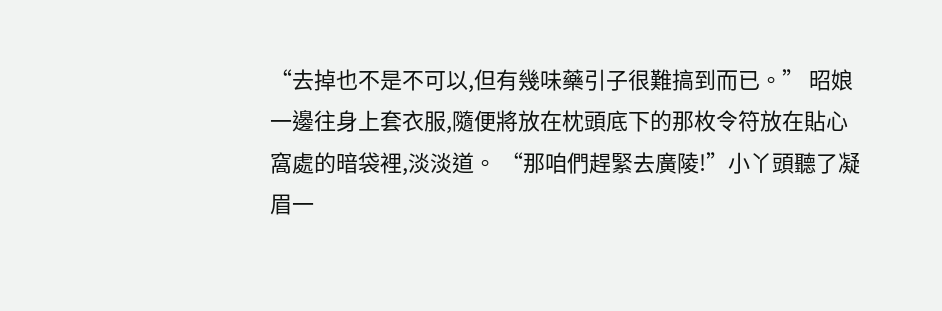“去掉也不是不可以,但有幾味藥引子很難搞到而已。” 昭娘一邊往身上套衣服,隨便將放在枕頭底下的那枚令符放在貼心窩處的暗袋裡,淡淡道。 “那咱們趕緊去廣陵!”小丫頭聽了凝眉一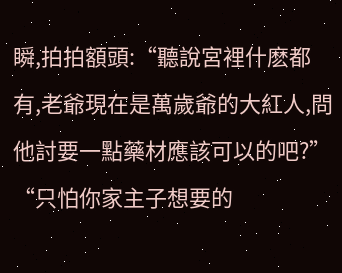瞬,拍拍額頭:“聽說宮裡什麽都有,老爺現在是萬歲爺的大紅人,問他討要一點藥材應該可以的吧?” “只怕你家主子想要的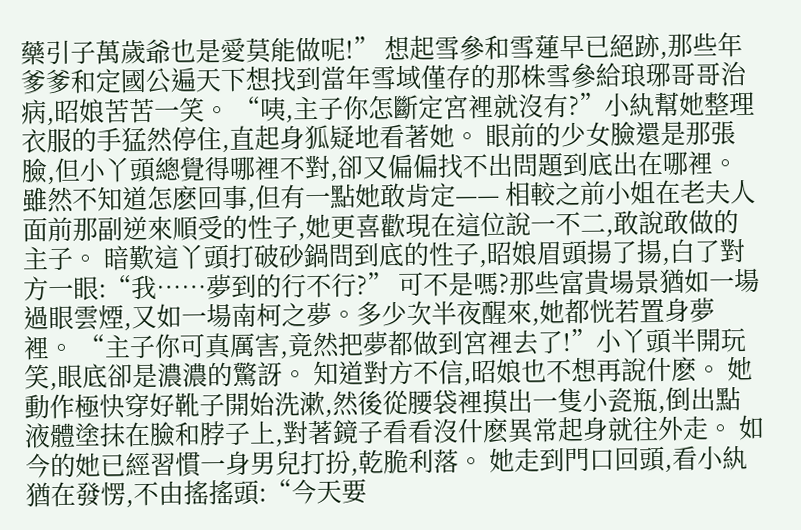藥引子萬歲爺也是愛莫能做呢!” 想起雪參和雪蓮早已絕跡,那些年爹爹和定國公遍天下想找到當年雪域僅存的那株雪參給琅琊哥哥治病,昭娘苦苦一笑。 “咦,主子你怎斷定宮裡就沒有?”小紈幫她整理衣服的手猛然停住,直起身狐疑地看著她。 眼前的少女臉還是那張臉,但小丫頭總覺得哪裡不對,卻又偏偏找不出問題到底出在哪裡。 雖然不知道怎麽回事,但有一點她敢肯定—— 相較之前小姐在老夫人面前那副逆來順受的性子,她更喜歡現在這位說一不二,敢說敢做的主子。 暗歎這丫頭打破砂鍋問到底的性子,昭娘眉頭揚了揚,白了對方一眼:“我……夢到的行不行?” 可不是嗎?那些富貴場景猶如一場過眼雲煙,又如一場南柯之夢。多少次半夜醒來,她都恍若置身夢裡。 “主子你可真厲害,竟然把夢都做到宮裡去了!”小丫頭半開玩笑,眼底卻是濃濃的驚訝。 知道對方不信,昭娘也不想再說什麽。 她動作極快穿好靴子開始洗漱,然後從腰袋裡摸出一隻小瓷瓶,倒出點液體塗抹在臉和脖子上,對著鏡子看看沒什麽異常起身就往外走。 如今的她已經習慣一身男兒打扮,乾脆利落。 她走到門口回頭,看小紈猶在發愣,不由搖搖頭:“今天要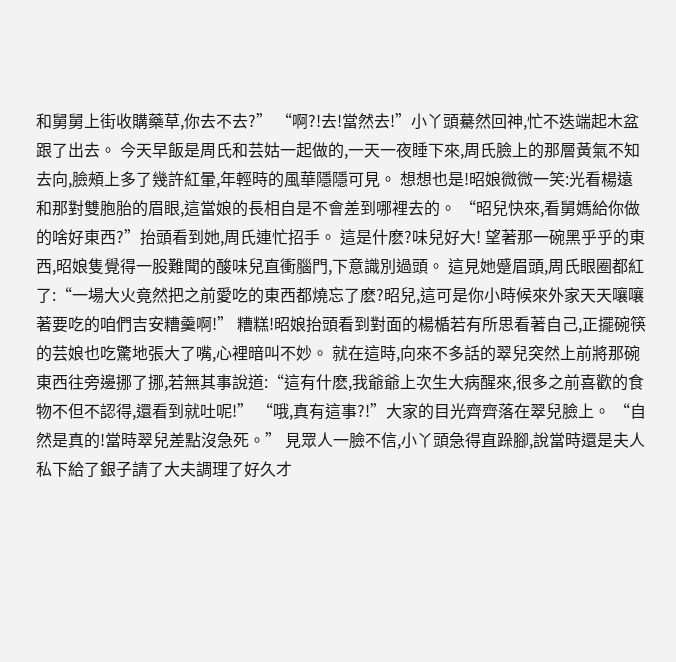和舅舅上街收購藥草,你去不去?” “啊?!去!當然去!”小丫頭驀然回神,忙不迭端起木盆跟了出去。 今天早飯是周氏和芸姑一起做的,一天一夜睡下來,周氏臉上的那層黃氣不知去向,臉頰上多了幾許紅暈,年輕時的風華隱隱可見。 想想也是!昭娘微微一笑:光看楊遠和那對雙胞胎的眉眼,這當娘的長相自是不會差到哪裡去的。 “昭兒快來,看舅媽給你做的啥好東西?”抬頭看到她,周氏連忙招手。 這是什麽?味兒好大! 望著那一碗黑乎乎的東西,昭娘隻覺得一股難聞的酸味兒直衝腦門,下意識別過頭。 這見她蹙眉頭,周氏眼圈都紅了:“一場大火竟然把之前愛吃的東西都燒忘了麽?昭兒,這可是你小時候來外家天天嚷嚷著要吃的咱們吉安糟羹啊!” 糟糕!昭娘抬頭看到對面的楊楯若有所思看著自己,正擺碗筷的芸娘也吃驚地張大了嘴,心裡暗叫不妙。 就在這時,向來不多話的翠兒突然上前將那碗東西往旁邊挪了挪,若無其事說道:“這有什麽,我爺爺上次生大病醒來,很多之前喜歡的食物不但不認得,還看到就吐呢!” “哦,真有這事?!”大家的目光齊齊落在翠兒臉上。 “自然是真的!當時翠兒差點沒急死。” 見眾人一臉不信,小丫頭急得直跺腳,說當時還是夫人私下給了銀子請了大夫調理了好久才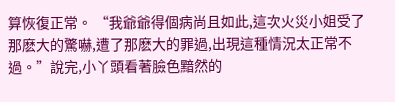算恢復正常。 “我爺爺得個病尚且如此,這次火災小姐受了那麽大的驚嚇,遭了那麽大的罪過,出現這種情況太正常不過。”說完,小丫頭看著臉色黯然的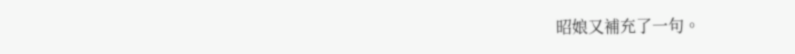昭娘又補充了一句。